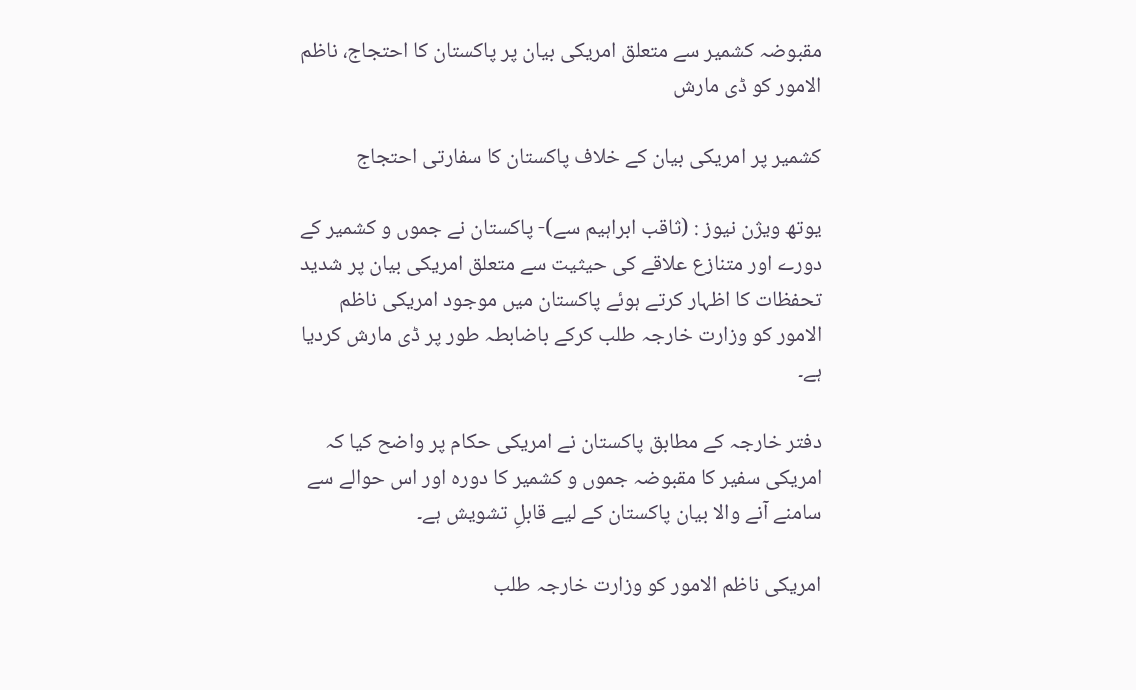مقبوضہ کشمیر سے متعلق امریکی بیان پر پاکستان کا احتجاج، ناظم الامور کو ڈی مارش

کشمیر پر امریکی بیان کے خلاف پاکستان کا سفارتی احتجاج

یوتھ ویژن نیوز : (ثاقب ابراہیم سے)- پاکستان نے جموں و کشمیر کے دورے اور متنازع علاقے کی حیثیت سے متعلق امریکی بیان پر شدید تحفظات کا اظہار کرتے ہوئے پاکستان میں موجود امریکی ناظم الامور کو وزارت خارجہ طلب کرکے باضابطہ طور پر ڈی مارش کردیا ہے۔

دفتر خارجہ کے مطابق پاکستان نے امریکی حکام پر واضح کیا کہ امریکی سفیر کا مقبوضہ جموں و کشمیر کا دورہ اور اس حوالے سے سامنے آنے والا بیان پاکستان کے لیے قابلِ تشویش ہے۔

امریکی ناظم الامور کو وزارت خارجہ طلب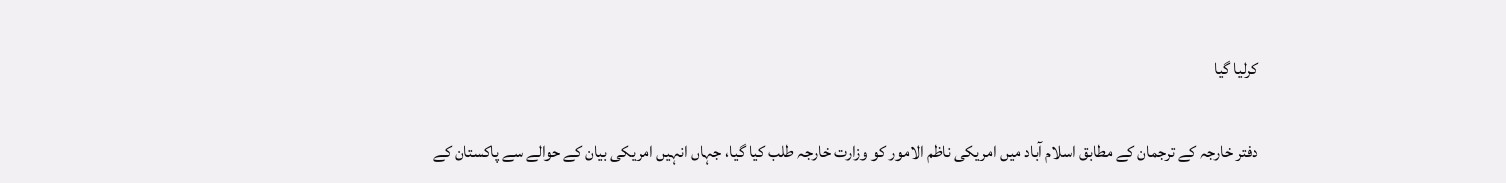کرلیا گیا

دفتر خارجہ کے ترجمان کے مطابق اسلام آباد میں امریکی ناظم الامور کو وزارت خارجہ طلب کیا گیا، جہاں انہیں امریکی بیان کے حوالے سے پاکستان کے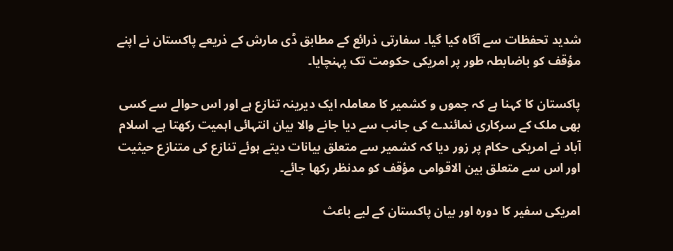شدید تحفظات سے آگاہ کیا گیا۔ سفارتی ذرائع کے مطابق ڈی مارش کے ذریعے پاکستان نے اپنے مؤقف کو باضابطہ طور پر امریکی حکومت تک پہنچایا۔

پاکستان کا کہنا ہے کہ جموں و کشمیر کا معاملہ ایک دیرینہ تنازع ہے اور اس حوالے سے کسی بھی ملک کے سرکاری نمائندے کی جانب سے دیا جانے والا بیان انتہائی اہمیت رکھتا ہے۔ اسلام آباد نے امریکی حکام پر زور دیا کہ کشمیر سے متعلق بیانات دیتے ہوئے تنازع کی متنازع حیثیت اور اس سے متعلق بین الاقوامی مؤقف کو مدنظر رکھا جائے۔

امریکی سفیر کا دورہ اور بیان پاکستان کے لیے باعث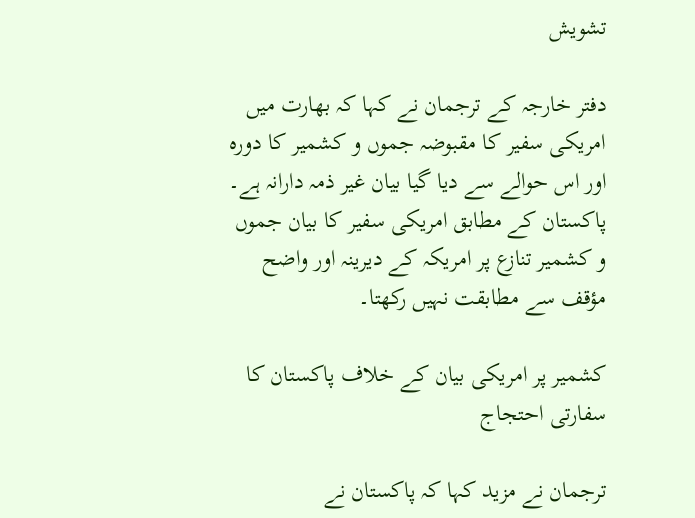تشویش

دفتر خارجہ کے ترجمان نے کہا کہ بھارت میں امریکی سفیر کا مقبوضہ جموں و کشمیر کا دورہ اور اس حوالے سے دیا گیا بیان غیر ذمہ دارانہ ہے۔ پاکستان کے مطابق امریکی سفیر کا بیان جموں و کشمیر تنازع پر امریکہ کے دیرینہ اور واضح مؤقف سے مطابقت نہیں رکھتا۔

کشمیر پر امریکی بیان کے خلاف پاکستان کا سفارتی احتجاج

ترجمان نے مزید کہا کہ پاکستان نے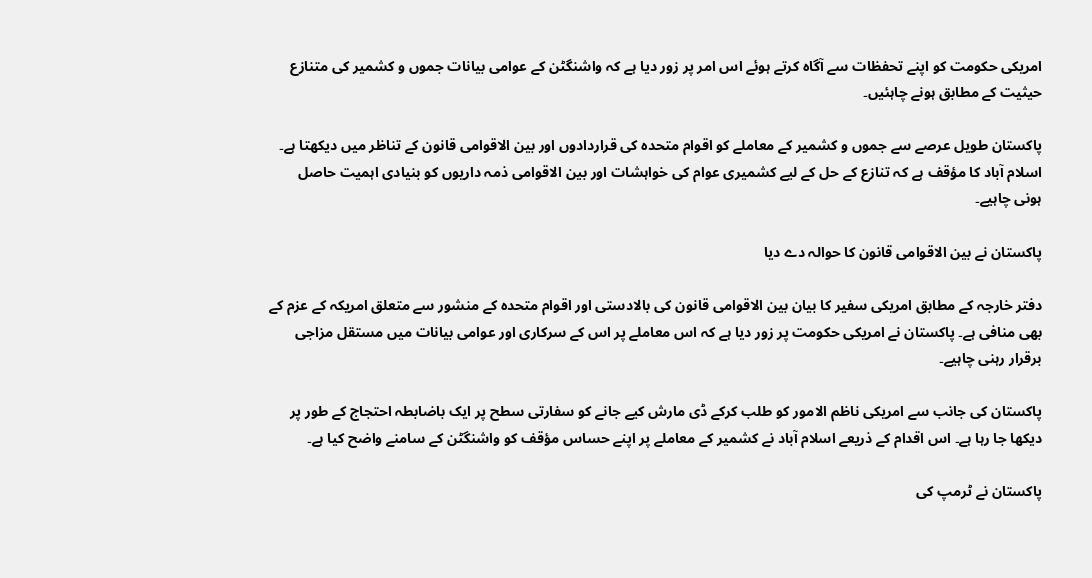امریکی حکومت کو اپنے تحفظات سے آگاہ کرتے ہوئے اس امر پر زور دیا ہے کہ واشنگٹن کے عوامی بیانات جموں و کشمیر کی متنازع حیثیت کے مطابق ہونے چاہئیں۔

پاکستان طویل عرصے سے جموں و کشمیر کے معاملے کو اقوام متحدہ کی قراردادوں اور بین الاقوامی قانون کے تناظر میں دیکھتا ہے۔ اسلام آباد کا مؤقف ہے کہ تنازع کے حل کے لیے کشمیری عوام کی خواہشات اور بین الاقوامی ذمہ داریوں کو بنیادی اہمیت حاصل ہونی چاہیے۔

پاکستان نے بین الاقوامی قانون کا حوالہ دے دیا

دفتر خارجہ کے مطابق امریکی سفیر کا بیان بین الاقوامی قانون کی بالادستی اور اقوام متحدہ کے منشور سے متعلق امریکہ کے عزم کے بھی منافی ہے۔ پاکستان نے امریکی حکومت پر زور دیا ہے کہ اس معاملے پر اس کے سرکاری اور عوامی بیانات میں مستقل مزاجی برقرار رہنی چاہیے۔

پاکستان کی جانب سے امریکی ناظم الامور کو طلب کرکے ڈی مارش کیے جانے کو سفارتی سطح پر ایک باضابطہ احتجاج کے طور پر دیکھا جا رہا ہے۔ اس اقدام کے ذریعے اسلام آباد نے کشمیر کے معاملے پر اپنے حساس مؤقف کو واشنگٹن کے سامنے واضح کیا ہے۔

پاکستان نے ٹرمپ کی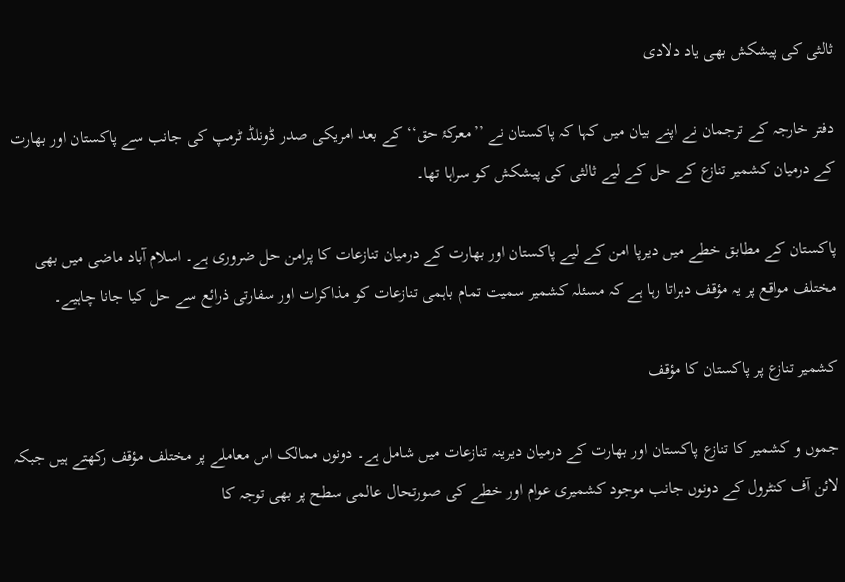ثالثی کی پیشکش بھی یاد دلادی

دفتر خارجہ کے ترجمان نے اپنے بیان میں کہا کہ پاکستان نے ’’معرکۂ حق‘‘ کے بعد امریکی صدر ڈونلڈ ٹرمپ کی جانب سے پاکستان اور بھارت کے درمیان کشمیر تنازع کے حل کے لیے ثالثی کی پیشکش کو سراہا تھا۔

پاکستان کے مطابق خطے میں دیرپا امن کے لیے پاکستان اور بھارت کے درمیان تنازعات کا پرامن حل ضروری ہے۔ اسلام آباد ماضی میں بھی مختلف مواقع پر یہ مؤقف دہراتا رہا ہے کہ مسئلہ کشمیر سمیت تمام باہمی تنازعات کو مذاکرات اور سفارتی ذرائع سے حل کیا جانا چاہیے۔

کشمیر تنازع پر پاکستان کا مؤقف

جموں و کشمیر کا تنازع پاکستان اور بھارت کے درمیان دیرینہ تنازعات میں شامل ہے۔ دونوں ممالک اس معاملے پر مختلف مؤقف رکھتے ہیں جبکہ لائن آف کنٹرول کے دونوں جانب موجود کشمیری عوام اور خطے کی صورتحال عالمی سطح پر بھی توجہ کا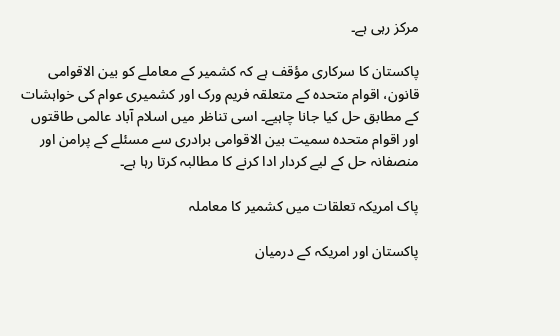مرکز رہی ہے۔

پاکستان کا سرکاری مؤقف ہے کہ کشمیر کے معاملے کو بین الاقوامی قانون، اقوام متحدہ کے متعلقہ فریم ورک اور کشمیری عوام کی خواہشات کے مطابق حل کیا جانا چاہیے۔ اسی تناظر میں اسلام آباد عالمی طاقتوں اور اقوام متحدہ سمیت بین الاقوامی برادری سے مسئلے کے پرامن اور منصفانہ حل کے لیے کردار ادا کرنے کا مطالبہ کرتا رہا ہے۔

پاک امریکہ تعلقات میں کشمیر کا معاملہ

پاکستان اور امریکہ کے درمیان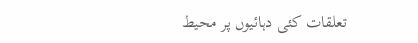تعلقات کئی دہائیوں پر محیط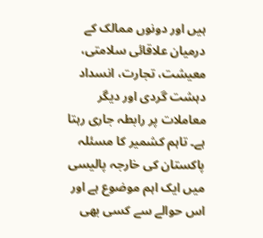ہیں اور دونوں ممالک کے درمیان علاقائی سلامتی، معیشت، تجارت، انسداد دہشت گردی اور دیگر معاملات پر رابطہ جاری رہتا ہے۔ تاہم کشمیر کا مسئلہ پاکستان کی خارجہ پالیسی میں ایک اہم موضوع ہے اور اس حوالے سے کسی بھی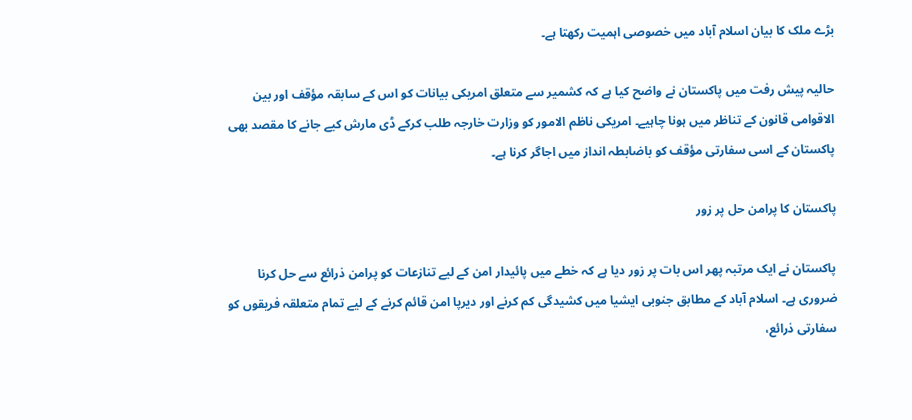بڑے ملک کا بیان اسلام آباد میں خصوصی اہمیت رکھتا ہے۔

حالیہ پیش رفت میں پاکستان نے واضح کیا ہے کہ کشمیر سے متعلق امریکی بیانات کو اس کے سابقہ مؤقف اور بین الاقوامی قانون کے تناظر میں ہونا چاہیے۔ امریکی ناظم الامور کو وزارت خارجہ طلب کرکے ڈی مارش کیے جانے کا مقصد بھی پاکستان کے اسی سفارتی مؤقف کو باضابطہ انداز میں اجاگر کرنا ہے۔

پاکستان کا پرامن حل پر زور

پاکستان نے ایک مرتبہ پھر اس بات پر زور دیا ہے کہ خطے میں پائیدار امن کے لیے تنازعات کو پرامن ذرائع سے حل کرنا ضروری ہے۔ اسلام آباد کے مطابق جنوبی ایشیا میں کشیدگی کم کرنے اور دیرپا امن قائم کرنے کے لیے تمام متعلقہ فریقوں کو سفارتی ذرائع،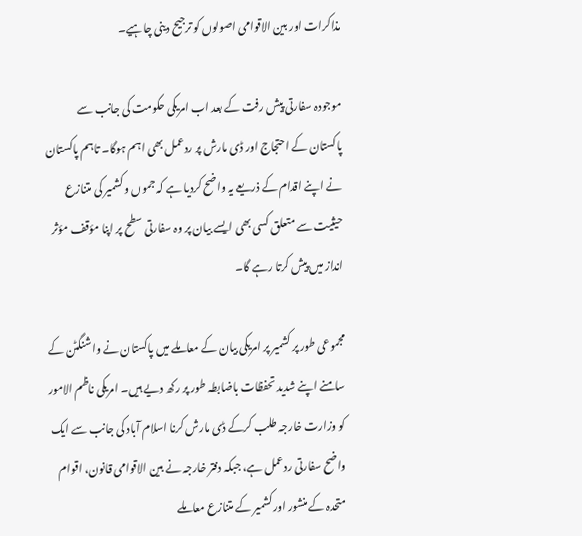مذاکرات اور بین الاقوامی اصولوں کو ترجیح دینی چاہیے۔

موجودہ سفارتی پیش رفت کے بعد اب امریکی حکومت کی جانب سے پاکستان کے احتجاج اور ڈی مارش پر ردعمل بھی اہم ہوگا۔ تاہم پاکستان نے اپنے اقدام کے ذریعے یہ واضح کردیا ہے کہ جموں و کشمیر کی متنازع حیثیت سے متعلق کسی بھی ایسے بیان پر وہ سفارتی سطح پر اپنا مؤقف مؤثر انداز میں پیش کرتا رہے گا۔

مجموعی طور پر کشمیر پر امریکی بیان کے معاملے میں پاکستان نے واشنگٹن کے سامنے اپنے شدید تحفظات باضابطہ طور پر رکھ دیے ہیں۔ امریکی ناظم الامور کو وزارت خارجہ طلب کرکے ڈی مارش کرنا اسلام آباد کی جانب سے ایک واضح سفارتی ردعمل ہے، جبکہ دفتر خارجہ نے بین الاقوامی قانون، اقوام متحدہ کے منشور اور کشمیر کے متنازع معاملے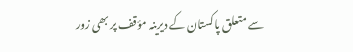سے متعلق پاکستان کے دیرینہ مؤقف پر بھی زور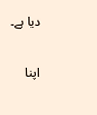دیا ہے۔

اپنا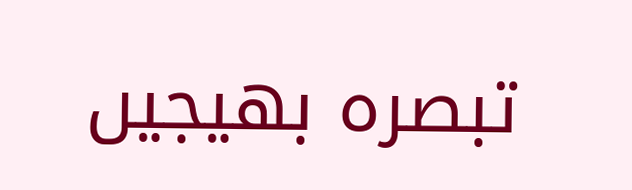تبصرہ بھیجیں